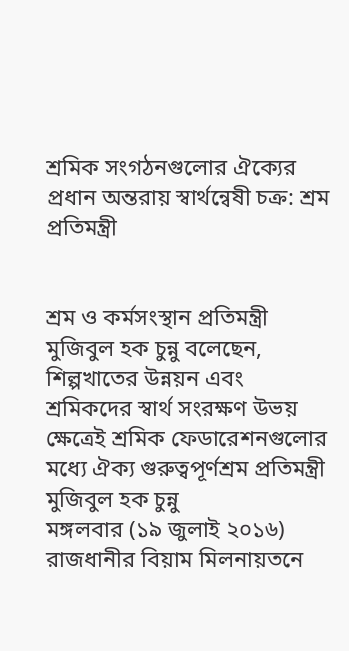শ্রমিক সংগঠনগুলোর ঐক্যের প্রধান অন্তরায় স্বার্থন্বেষী চক্র: শ্রম প্রতিমন্ত্রী


শ্রম ও কর্মসংস্থান প্রতিমন্ত্রী মুজিবুল হক চুন্নু বলেছেন, শিল্পখাতের উন্নয়ন এবং শ্রমিকদের স্বার্থ সংরক্ষণ উভয় ক্ষেত্রেই শ্রমিক ফেডারেশনগুলোর মধ্যে ঐক্য গুরুত্বপূর্ণশ্রম প্রতিমন্ত্রী মুজিবুল হক চুন্নু
মঙ্গলবার (১৯ জুলাই ২০১৬) রাজধানীর বিয়াম মিলনায়তনে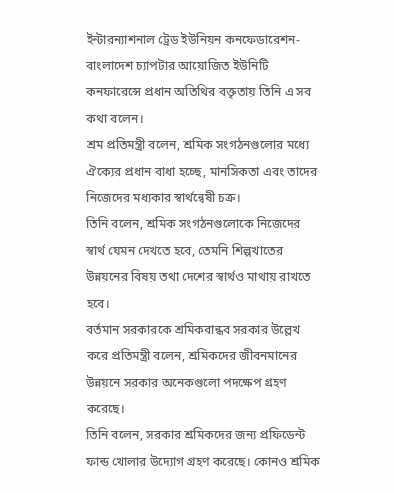ইন্টারন্যাশনাল ট্রেড ইউনিয়ন কনফেডারেশন- বাংলাদেশ চ্যাপটার আয়োজিত ইউনিটি কনফারেন্সে প্রধান অতিথির বক্তৃতায় তিনি এ সব কথা বলেন।
শ্রম প্রতিমন্ত্রী বলেন, শ্রমিক সংগঠনগুলোর মধ্যে ঐক্যের প্রধান বাধা হচ্ছে, মানসিকতা এবং তাদের নিজেদের মধ্যকার স্বার্থন্বেষী চক্র।
তিনি বলেন, শ্রমিক সংগঠনগুলোকে নিজেদের স্বার্থ যেমন দেখতে হবে, তেমনি শিল্পখাতের উন্নয়নের বিষয় তথা দেশের স্বার্থও মাথায় রাখতে হবে।
বর্তমান সরকারকে শ্রমিকবান্ধব সরকার উল্লেখ করে প্রতিমন্ত্রী বলেন, শ্রমিকদের জীবনমানের উন্নয়নে সরকার অনেকগুলো পদক্ষেপ গ্রহণ করেছে।
তিনি বলেন, সরকার শ্রমিকদের জন্য প্রফিডেন্ট ফান্ড খোলার উদ্যোগ গ্রহণ করেছে। কোনও শ্রমিক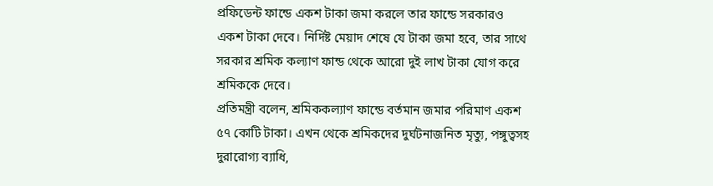প্রফিডেন্ট ফান্ডে একশ টাকা জমা করলে তার ফান্ডে সরকারও একশ টাকা দেবে। নির্দিষ্ট মেয়াদ শেষে যে টাকা জমা হবে, তার সাথে সরকার শ্রমিক কল্যাণ ফান্ড থেকে আরো দুই লাখ টাকা যোগ করে শ্রমিককে দেবে।
প্রতিমন্ত্রী বলেন, শ্রমিককল্যাণ ফান্ডে বর্তমান জমার পরিমাণ একশ ৫৭ কোটি টাকা। এখন থেকে শ্রমিকদের দুর্ঘটনাজনিত মৃত্যু, পঙ্গুত্বসহ দুরারোগ্য ব্যাধি,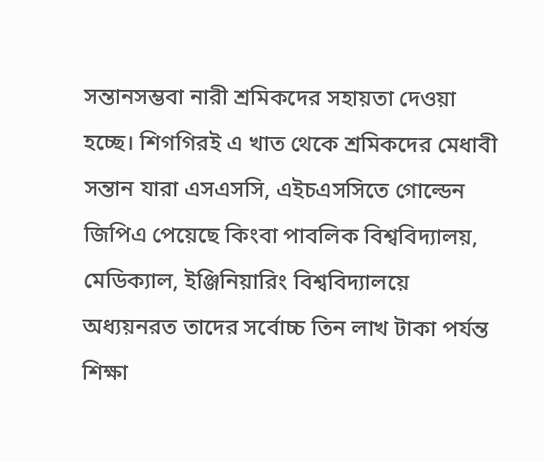সন্তানসম্ভবা নারী শ্রমিকদের সহায়তা দেওয়া হচ্ছে। শিগগিরই এ খাত থেকে শ্রমিকদের মেধাবী সন্তান যারা এসএসসি, এইচএসসিতে গোল্ডেন জিপিএ পেয়েছে কিংবা পাবলিক বিশ্ববিদ্যালয়, মেডিক্যাল, ইঞ্জিনিয়ারিং বিশ্ববিদ্যালয়ে অধ্যয়নরত তাদের সর্বোচ্চ তিন লাখ টাকা পর্যন্ত শিক্ষা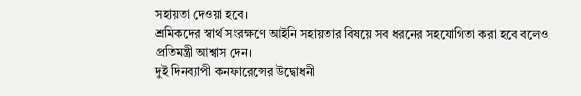সহায়তা দেওয়া হবে।
শ্রমিকদের স্বার্থ সংরক্ষণে আইনি সহায়তার বিষয়ে সব ধরনের সহযোগিতা করা হবে বলেও প্রতিমন্ত্রী আশ্বাস দেন।
দুই দিনব্যাপী কনফারেন্সের উদ্বোধনী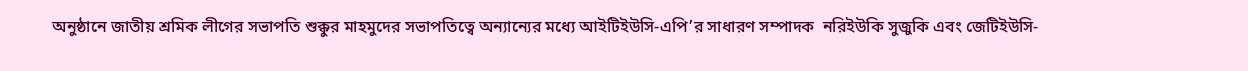অনুষ্ঠানে জাতীয় শ্রমিক লীগের সভাপতি শুক্কুর মাহমুদের সভাপতিত্বে অন্যান্যের মধ্যে আইটিইউসি-এপি’র সাধারণ সম্পাদক  নরিইউকি সুজুকি এবং জেটিইউসি-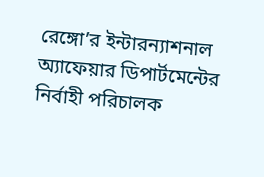রেঙ্গো’র ইন্টারন্যাশনাল অ্যাফেয়ার ডিপার্টমেন্টের নির্বাহী পরিচালক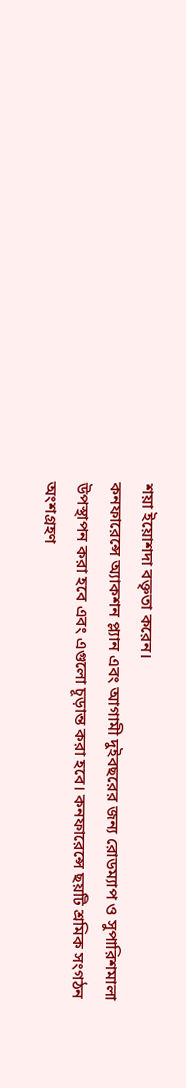শয়া ইয়োশদা বক্তৃতা করেন।
কনফারেন্সে অ্যাকশন প্ল্যান এবং আগামী দুইবছরের জন্য রোডম্যাপ ও সুপারিশমালা উপস্থাপন করা হবে এবং এগুলো চূড়ান্ত করা হবে। কনফারেন্সে ছয়টি শ্রমিক সংগঠন অংশগ্রহণ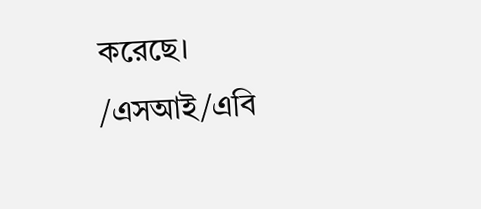করেছে।
/এসআই/এবি